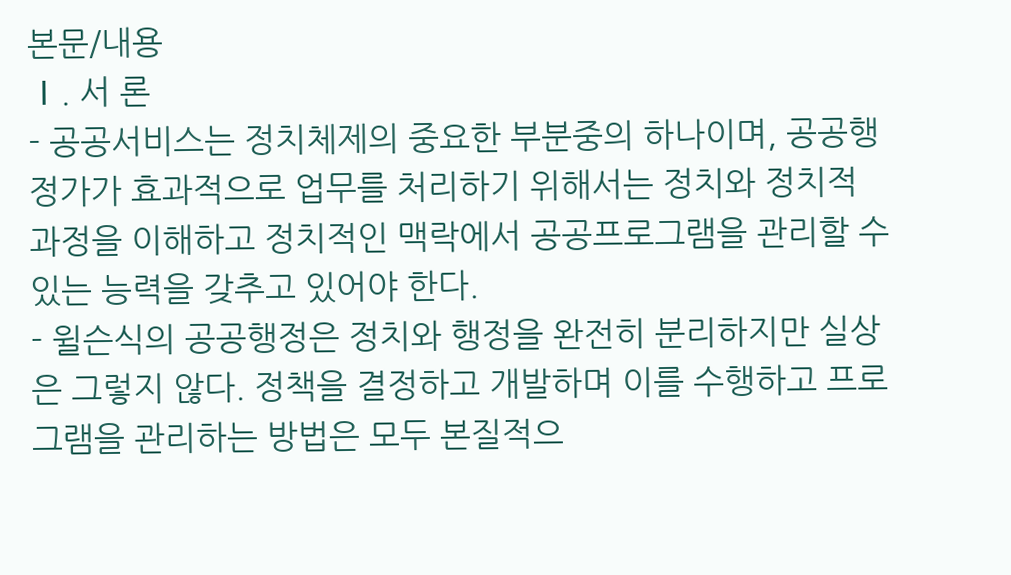본문/내용
Ⅰ. 서 론
- 공공서비스는 정치체제의 중요한 부분중의 하나이며, 공공행정가가 효과적으로 업무를 처리하기 위해서는 정치와 정치적 과정을 이해하고 정치적인 맥락에서 공공프로그램을 관리할 수 있는 능력을 갖추고 있어야 한다.
- 윌슨식의 공공행정은 정치와 행정을 완전히 분리하지만 실상은 그렇지 않다. 정책을 결정하고 개발하며 이를 수행하고 프로그램을 관리하는 방법은 모두 본질적으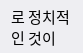로 정치적인 것이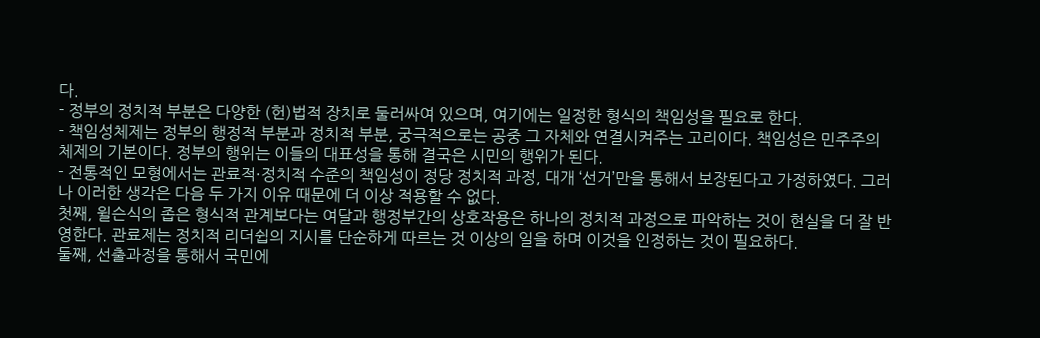다.
- 정부의 정치적 부분은 다양한 (헌)법적 장치로 둘러싸여 있으며, 여기에는 일정한 형식의 책임성을 필요로 한다.
- 책임성체제는 정부의 행정적 부분과 정치적 부분, 궁극적으로는 공중 그 자체와 연결시켜주는 고리이다. 책임성은 민주주의 체제의 기본이다. 정부의 행위는 이들의 대표성을 통해 결국은 시민의 행위가 된다.
- 전통적인 모형에서는 관료적·정치적 수준의 책임성이 정당 정치적 과정, 대개 ‘선거’만을 통해서 보장된다고 가정하였다. 그러나 이러한 생각은 다음 두 가지 이유 때문에 더 이상 적용할 수 없다.
첫째, 윌슨식의 좁은 형식적 관계보다는 여달과 행정부간의 상호작용은 하나의 정치적 과정으로 파악하는 것이 현실을 더 잘 반영한다. 관료제는 정치적 리더쉽의 지시를 단순하게 따르는 것 이상의 일을 하며 이것을 인정하는 것이 필요하다.
둘째, 선출과정을 통해서 국민에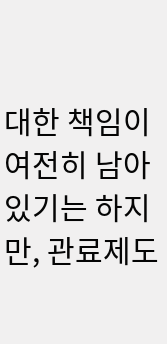대한 책임이 여전히 남아 있기는 하지만, 관료제도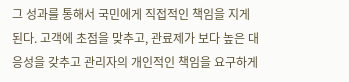그 성과를 통해서 국민에게 직접적인 책임을 지게 된다. 고객에 초점을 맞추고, 관료제가 보다 높은 대응성을 갖추고 관리자의 개인적인 책임을 요구하게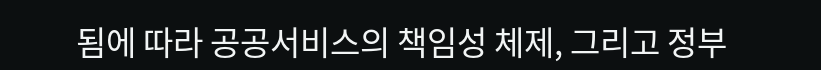됨에 따라 공공서비스의 책임성 체제, 그리고 정부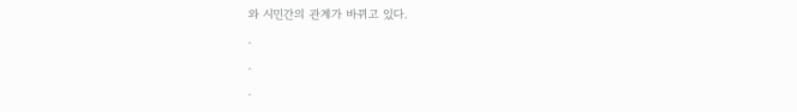와 시민간의 관계가 바뀌고 있다.
.
.
.